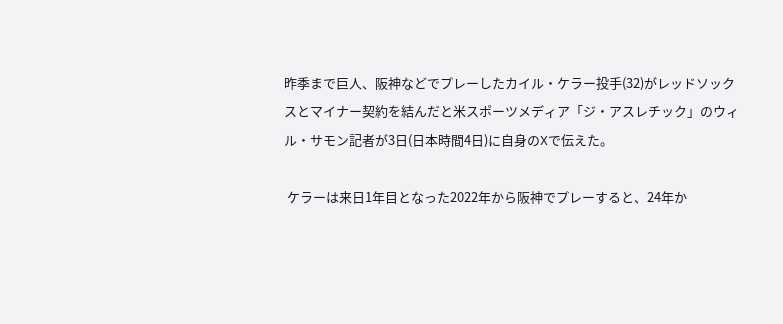昨季まで巨人、阪神などでプレーしたカイル・ケラー投手(32)がレッドソックスとマイナー契約を結んだと米スポーツメディア「ジ・アスレチック」のウィル・サモン記者が3日(日本時間4日)に自身のXで伝えた。

 ケラーは来日1年目となった2022年から阪神でプレーすると、24年か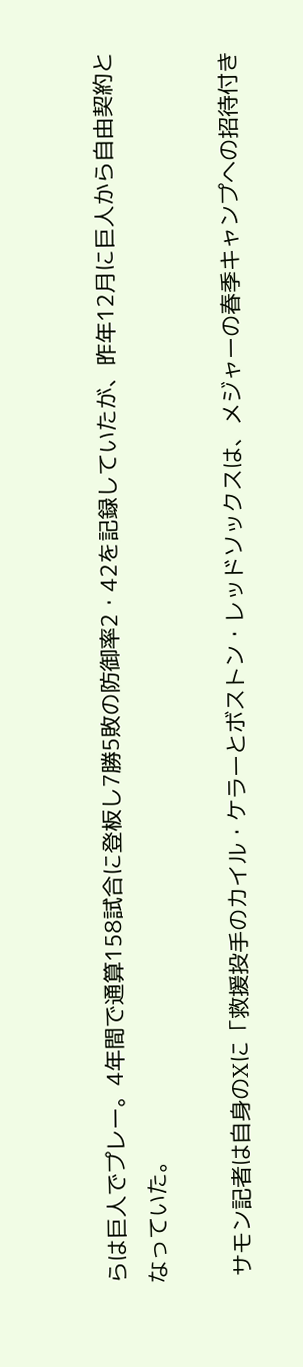らは巨人でプレー。4年間で通算158試合に登板し7勝5敗の防御率2・42を記録していたが、昨年12月に巨人から自由契約となっていた。

 サモン記者は自身のXに「救援投手のカイル・ケラーとボストン・レッドソックスは、メジャーの春季キャンプへの招待付き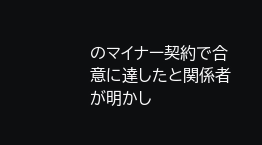のマイナー契約で合意に達したと関係者が明かし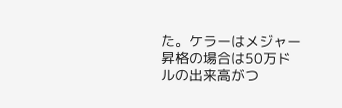た。ケラーはメジャー昇格の場合は50万ドルの出来高がつ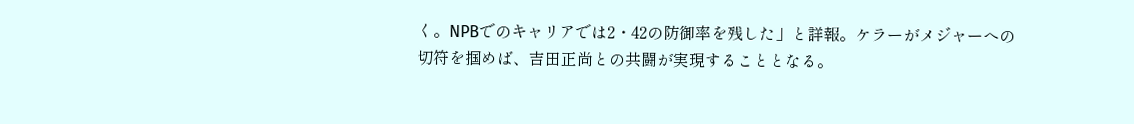く。NPBでのキャリアでは2・42の防御率を残した」と詳報。ケラーがメジャーへの切符を掴めば、吉田正尚との共闘が実現することとなる。